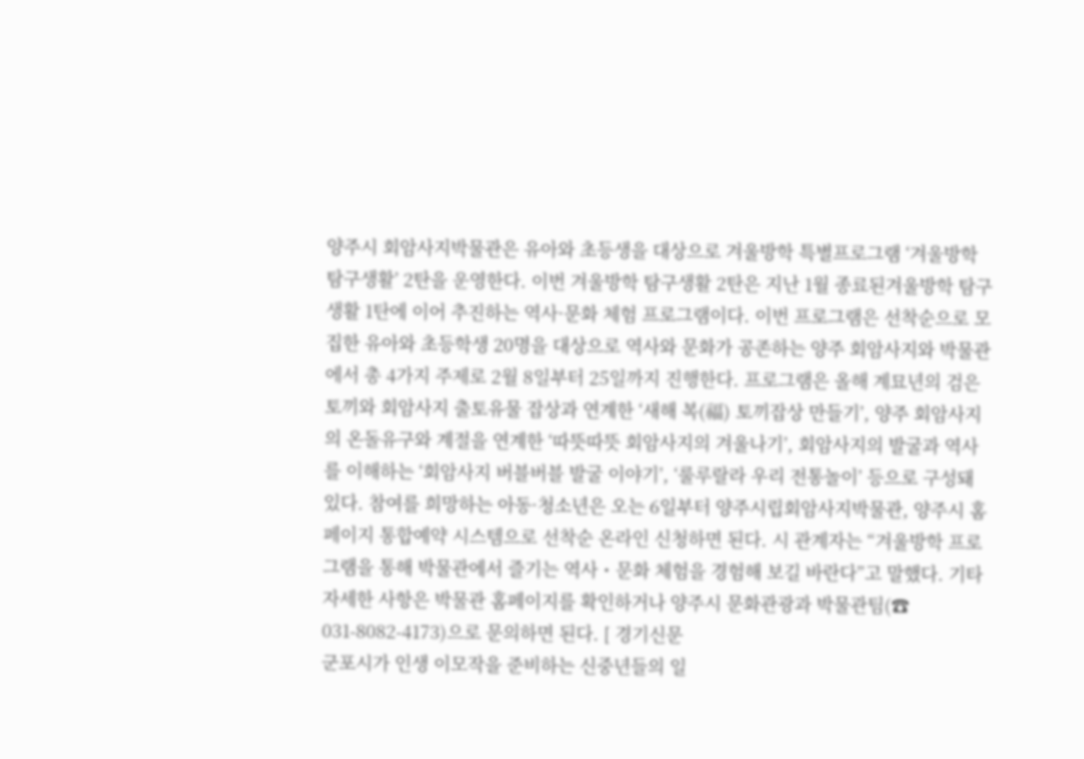양주시 회암사지박물관은 유아와 초등생을 대상으로 겨울방학 특별프로그램 ‘겨울방학 탐구생활’ 2탄을 운영한다. 이번 겨울방학 탐구생활 2탄은 지난 1월 종료된겨울방학 탐구생활 1탄에 이어 추진하는 역사·문화 체험 프로그램이다. 이번 프로그램은 선착순으로 모집한 유아와 초등학생 20명을 대상으로 역사와 문화가 공존하는 양주 회암사지와 박물관에서 총 4가지 주제로 2월 8일부터 25일까지 진행한다. 프로그램은 올해 계묘년의 검은 토끼와 회암사지 출토유물 잡상과 연계한 ‘새해 복(福) 토끼잡상 만들기’, 양주 회암사지의 온돌유구와 계절을 연계한 ‘따뜻따뜻 회암사지의 겨울나기’, 회암사지의 발굴과 역사를 이해하는 ‘회암사지 버블버블 발굴 이야기’, ‘룰루랄라 우리 전통놀이’ 등으로 구성돼 있다. 참여를 희망하는 아동·청소년은 오는 6일부터 양주시립회암사지박물관, 양주시 홈페이지 통합예약 시스템으로 선착순 온라인 신청하면 된다. 시 관계자는 “겨울방학 프로그램을 통해 박물관에서 즐기는 역사・문화 체험을 경험해 보길 바란다”고 말했다. 기타 자세한 사항은 박물관 홈페이지를 확인하거나 양주시 문화관광과 박물관팀(☎ 031-8082-4173)으로 문의하면 된다. [ 경기신문
군포시가 인생 이모작을 준비하는 신중년들의 일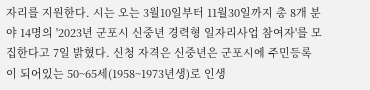자리를 지원한다. 시는 오는 3월10일부터 11월30일까지 총 8개 분야 14명의 '2023년 군포시 신중년 경력형 일자리사업 참여자'를 모집한다고 7일 밝혔다. 신청 자격은 신중년은 군포시에 주민등록이 되어있는 50~65세(1958~1973년생)로 인생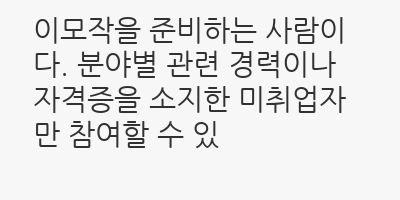이모작을 준비하는 사람이다. 분야별 관련 경력이나 자격증을 소지한 미취업자만 참여할 수 있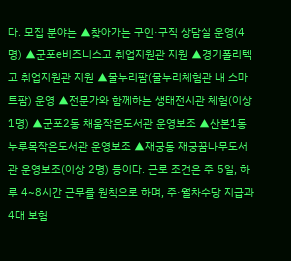다. 모집 분야는 ▲찾아가는 구인·구직 상담실 운영(4명) ▲군포e비즈니스고 취업지원관 지원 ▲경기폴리텍고 취업지원관 지원 ▲물누리팜(물누리체험관 내 스마트팜) 운영 ▲전문가와 함께하는 생태전시관 체험(이상 1명) ▲군포2동 채움작은도서관 운영보조 ▲산본1동 누루목작은도서관 운영보조 ▲재궁동 재궁꿈나무도서관 운영보조(이상 2명) 등이다. 근로 조건은 주 5일, 하루 4~8시간 근무를 원칙으로 하며, 주·월차수당 지급과 4대 보험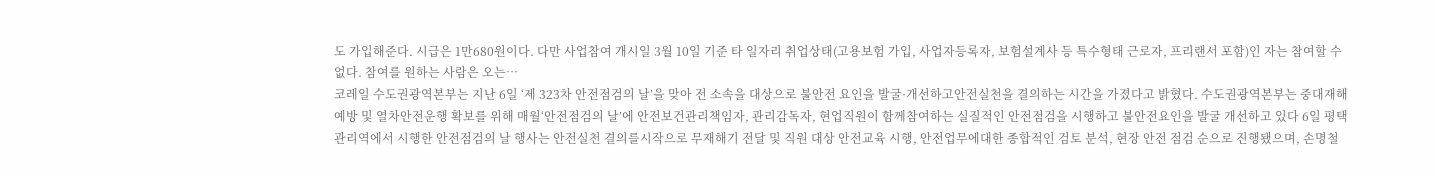도 가입해준다. 시급은 1만680원이다. 다만 사업참여 개시일 3월 10일 기준 타 일자리 취업상태(고용보험 가입, 사업자등록자, 보험설계사 등 특수형태 근로자, 프리랜서 포함)인 자는 참여할 수 없다. 참여를 원하는 사람은 오는…
코레일 수도권광역본부는 지난 6일 ‘제 323차 안전점검의 날’을 맞아 전 소속을 대상으로 불안전 요인을 발굴·개선하고안전실천을 결의하는 시간을 가졌다고 밝혔다. 수도권광역본부는 중대재해 예방 및 열차안전운행 확보를 위해 매월‘안전점검의 날’에 안전보건관리책임자, 관리감독자, 현업직원이 함께참여하는 실질적인 안전점검을 시행하고 불안전요인을 발굴 개선하고 있다 6일 평택관리역에서 시행한 안전점검의 날 행사는 안전실천 결의를시작으로 무재해기 전달 및 직원 대상 안전교육 시행, 안전업무에대한 종합적인 검토 분석, 현장 안전 점검 순으로 진행됐으며, 손명철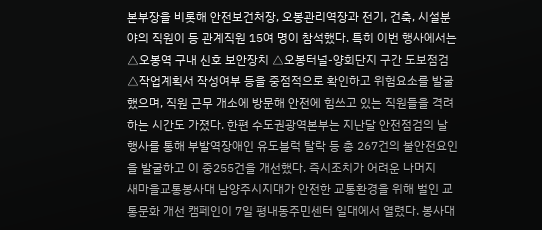본부장을 비롯해 안전보건처장, 오봉관리역장과 전기, 건축, 시설분야의 직원이 등 관계직원 15여 명이 참석했다. 특히 이번 행사에서는 △오봉역 구내 신호 보안장치 △오봉터널-양회단지 구간 도보점검 △작업계획서 작성여부 등을 중점적으로 확인하고 위험요소를 발굴했으며, 직원 근무 개소에 방문해 안전에 힘쓰고 있는 직원들을 격려하는 시간도 가졌다. 한편 수도권광역본부는 지난달 안전점검의 날 행사를 통해 부발역장애인 유도블럭 탈락 등 총 267건의 불안전요인을 발굴하고 이 중255건을 개선했다. 즉시조치가 어려운 나머지
새마을교통봉사대 남양주시지대가 안전한 교통환경을 위해 벌인 교통문화 개선 캠페인이 7일 평내동주민센터 일대에서 열렸다. 봉사대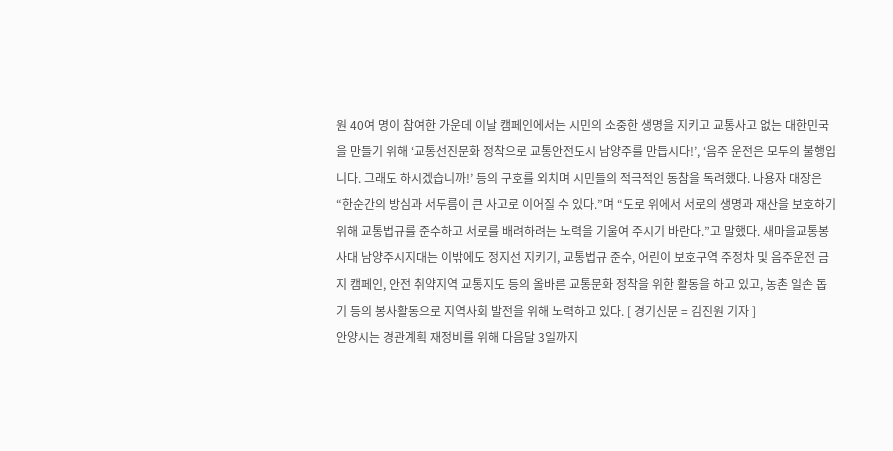원 40여 명이 참여한 가운데 이날 캠페인에서는 시민의 소중한 생명을 지키고 교통사고 없는 대한민국을 만들기 위해 ‘교통선진문화 정착으로 교통안전도시 남양주를 만듭시다!’, ‘음주 운전은 모두의 불행입니다. 그래도 하시겠습니까!’ 등의 구호를 외치며 시민들의 적극적인 동참을 독려했다. 나용자 대장은 “한순간의 방심과 서두름이 큰 사고로 이어질 수 있다.”며 “도로 위에서 서로의 생명과 재산을 보호하기 위해 교통법규를 준수하고 서로를 배려하려는 노력을 기울여 주시기 바란다.”고 말했다. 새마을교통봉사대 남양주시지대는 이밖에도 정지선 지키기, 교통법규 준수, 어린이 보호구역 주정차 및 음주운전 금지 캠페인, 안전 취약지역 교통지도 등의 올바른 교통문화 정착을 위한 활동을 하고 있고, 농촌 일손 돕기 등의 봉사활동으로 지역사회 발전을 위해 노력하고 있다. [ 경기신문 = 김진원 기자 ]
안양시는 경관계획 재정비를 위해 다음달 3일까지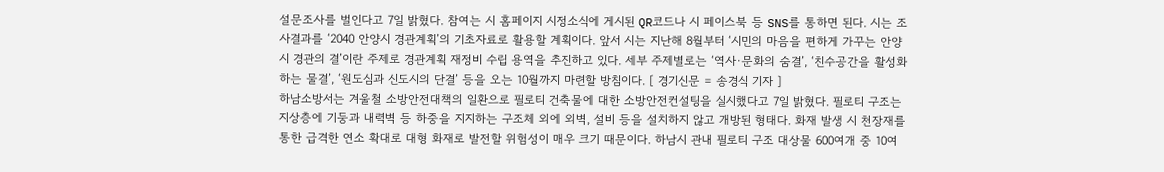설문조사를 벌인다고 7일 밝혔다. 참여는 시 홈페이지 시정소식에 게시된 QR코드나 시 페이스북 등 SNS를 통하면 된다. 시는 조사결과를 ‘2040 안양시 경관계획’의 기초자료로 활용할 계획이다. 앞서 시는 지난해 8월부터 ‘시민의 마음을 편하게 가꾸는 안양시 경관의 결’이란 주제로 경관계획 재정비 수립 용역을 추진하고 있다. 세부 주제별로는 ‘역사·문화의 숨결’, ‘친수공간을 활성화하는 물결’, ‘원도심과 신도시의 단결’ 등을 오는 10월까지 마련할 방침이다. [ 경기신문 = 송경식 기자 ]
하남소방서는 겨울철 소방안전대책의 일환으로 필로티 건축물에 대한 소방안전컨설팅을 실시했다고 7일 밝혔다. 필로티 구조는 지상층에 기둥과 내력벽 등 하중을 지지하는 구조체 외에 외벽, 설비 등을 설치하지 않고 개방된 형태다. 화재 발생 시 천장재를 통한 급격한 연소 확대로 대형 화재로 발전할 위험성이 매우 크기 때문이다. 하남시 관내 필로티 구조 대상물 600여개 중 10여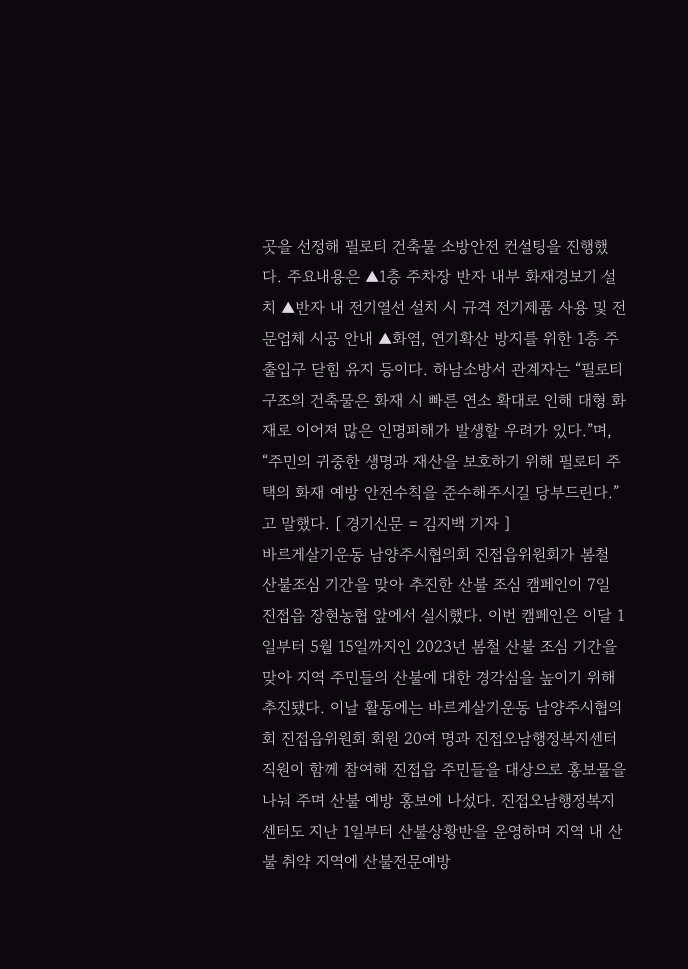곳을 선정해 필로티 건축물 소방안전 컨설팅을 진행했다. 주요내용은 ▲1층 주차장 반자 내부 화재경보기 설치 ▲반자 내 전기열선 설치 시 규격 전기제품 사용 및 전문업체 시공 안내 ▲화염, 연기확산 방지를 위한 1층 주 출입구 닫힘 유지 등이다. 하남소방서 관계자는 “필로티 구조의 건축물은 화재 시 빠른 연소 확대로 인해 대형 화재로 이어져 많은 인명피해가 발생할 우려가 있다.”며, “주민의 귀중한 생명과 재산을 보호하기 위해 필로티 주택의 화재 예방 안전수칙을 준수해주시길 당부드린다.”고 말했다. [ 경기신문 = 김지백 기자 ]
바르게살기운동 남양주시협의회 진접읍위원회가 봄철 산불조심 기간을 맞아 추진한 산불 조심 캠페인이 7일 진접읍 장현농협 앞에서 실시했다. 이번 캠페인은 이달 1일부터 5월 15일까지인 2023년 봄철 산불 조심 기간을 맞아 지역 주민들의 산불에 대한 경각심을 높이기 위해 추진됐다. 이날 활동에는 바르게살기운동 남양주시협의회 진접읍위원회 회원 20여 명과 진접오남행정복지센터 직원이 함께 참여해 진접읍 주민들을 대상으로 홍보물을 나눠 주며 산불 예방 홍보에 나섰다. 진접오남행정복지센터도 지난 1일부터 산불상황반을 운영하며 지역 내 산불 취약 지역에 산불전문예방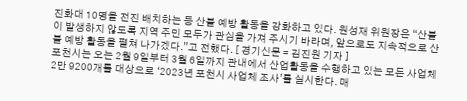진화대 10명을 전진 배치하는 등 산불 예방 활동을 강화하고 있다. 원성재 위원장은 “산불이 발생하지 않도록 지역 주민 모두가 관심을 가져 주시기 바라며, 앞으로도 지속적으로 산불 예방 활동을 펼쳐 나가겠다.”고 전했다. [ 경기신문 = 김진원 기자 ]
포천시는 오는 2월 9일부터 3월 6일까지 관내에서 산업활동을 수행하고 있는 모든 사업체 2만 9200개를 대상으로 ‘2023년 포천시 사업체 조사’를 실시한다. 매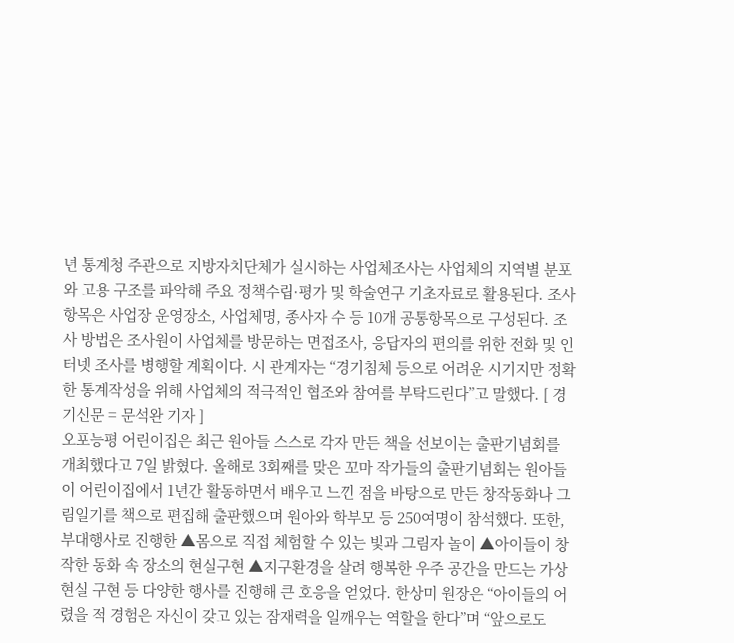년 통계청 주관으로 지방자치단체가 실시하는 사업체조사는 사업체의 지역별 분포와 고용 구조를 파악해 주요 정책수립·평가 및 학술연구 기초자료로 활용된다. 조사항목은 사업장 운영장소, 사업체명, 종사자 수 등 10개 공통항목으로 구성된다. 조사 방법은 조사원이 사업체를 방문하는 면접조사, 응답자의 편의를 위한 전화 및 인터넷 조사를 병행할 계획이다. 시 관계자는 “경기침체 등으로 어려운 시기지만 정확한 통계작성을 위해 사업체의 적극적인 협조와 참여를 부탁드린다”고 말했다. [ 경기신문 = 문석완 기자 ]
오포능평 어린이집은 최근 원아들 스스로 각자 만든 책을 선보이는 출판기념회를 개최했다고 7일 밝혔다. 올해로 3회째를 맞은 꼬마 작가들의 출판기념회는 원아들이 어린이집에서 1년간 활동하면서 배우고 느낀 점을 바탕으로 만든 창작동화나 그림일기를 책으로 편집해 출판했으며 원아와 학부모 등 250여명이 참석했다. 또한, 부대행사로 진행한 ▲몸으로 직접 체험할 수 있는 빛과 그림자 놀이 ▲아이들이 창작한 동화 속 장소의 현실구현 ▲지구환경을 살려 행복한 우주 공간을 만드는 가상현실 구현 등 다양한 행사를 진행해 큰 호응을 얻었다. 한상미 원장은 “아이들의 어렸을 적 경험은 자신이 갖고 있는 잠재력을 일깨우는 역할을 한다”며 “앞으로도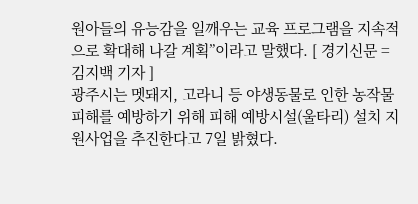원아들의 유능감을 일깨우는 교육 프로그램을 지속적으로 확대해 나갈 계획”이라고 말했다. [ 경기신문 = 김지백 기자 ]
광주시는 멧돼지, 고라니 등 야생동물로 인한 농작물 피해를 예방하기 위해 피해 예방시설(울타리) 설치 지원사업을 추진한다고 7일 밝혔다.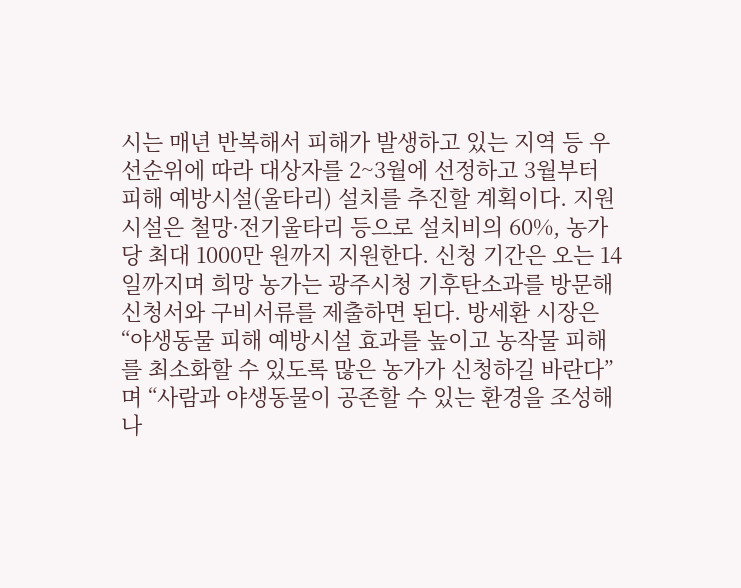시는 매년 반복해서 피해가 발생하고 있는 지역 등 우선순위에 따라 대상자를 2~3월에 선정하고 3월부터 피해 예방시설(울타리) 설치를 추진할 계획이다. 지원시설은 철망·전기울타리 등으로 설치비의 60%, 농가당 최대 1000만 원까지 지원한다. 신청 기간은 오는 14일까지며 희망 농가는 광주시청 기후탄소과를 방문해 신청서와 구비서류를 제출하면 된다. 방세환 시장은 “야생동물 피해 예방시설 효과를 높이고 농작물 피해를 최소화할 수 있도록 많은 농가가 신청하길 바란다”며 “사람과 야생동물이 공존할 수 있는 환경을 조성해 나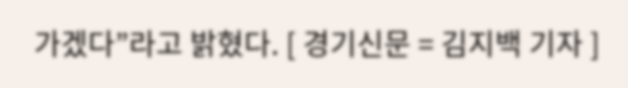가겠다”라고 밝혔다. [ 경기신문 = 김지백 기자 ]